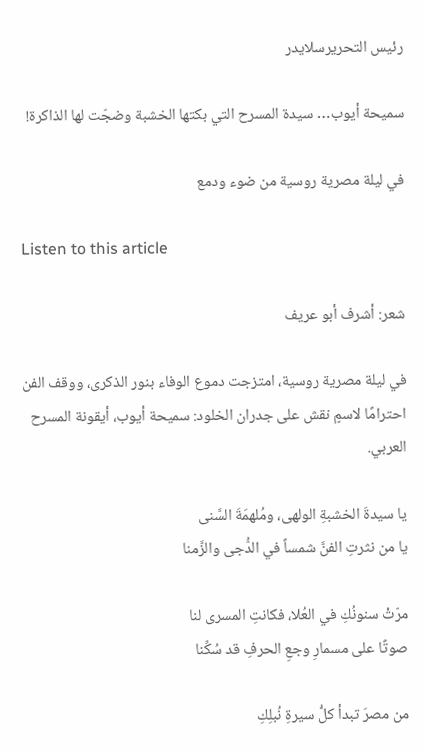رئيس التحريرسلايدر

سميحة أيوب… سيدة المسرح التي بكتها الخشبة وضجّت لها الذاكرة!

في ليلة مصرية روسية من ضوء ودمع

Listen to this article

شعر: أشرف أبو عريف

في ليلة مصرية روسية، امتزجت دموع الوفاء بنور الذكرى، ووقف الفن احترامًا لاسمٍ نقش على جدران الخلود: سميحة أيوب، أيقونة المسرح العربي.

يا سيدةَ الخشبةِ الولهى، ومُلهمَةَ السَّنى
يا من نثرتِ الفنَّ شمساً في الدُّجى والزَّمنا

مرّتْ سنونُكِ في العُلا، فكانتِ المسرى لنا
صوتًا على مسمارِ وجعِ الحرفِ قد سُكِّنا

من مصرَ تبدأ كلُّ سيرةِ نُبلِكِ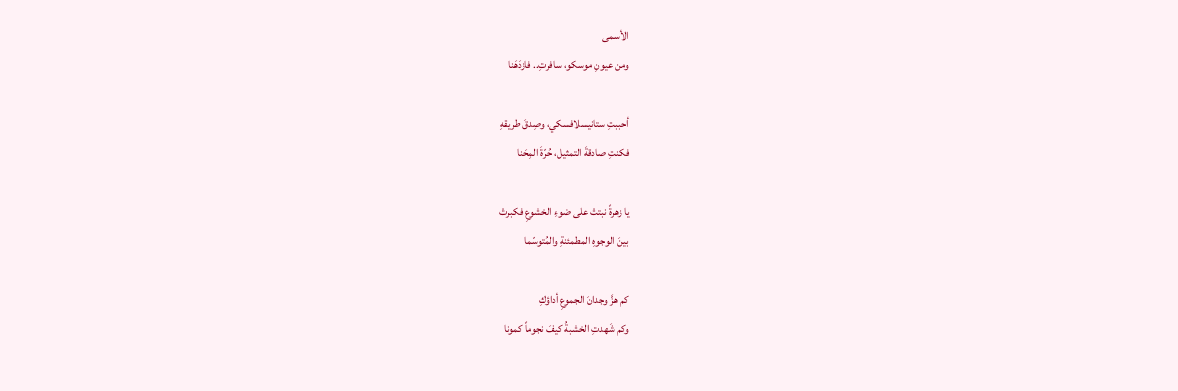الأسمى
ومن عيونِ موسكو، سافرتِ.. فازدَهَنا

أحببتِ ستانيسلافسكي، وصِدقَ طريقهِ
فكنتِ صادقةَ التمثيل، حُرّةَ المِحَنا

يا زهرةً نبتتْ على ضوءِ الخشوعِ فكبرتْ
بينَ الوجوهِ المطمئنةِ والمُتوسّما

كم هزَّ وجدانَ الجموعِ أداؤكِ
وكم شَهدتِ الخشبةُ كيفَ نجوماً كمونا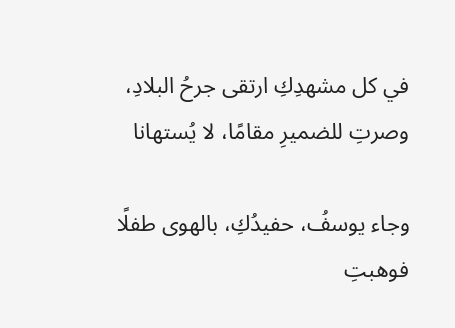في كل مشهدِكِ ارتقى جرحُ البلادِ،
وصرتِ للضميرِ مقامًا، لا يُستهانا

وجاء يوسفُ، حفيدُكِ، بالهوى طفلًا
فوهبتِ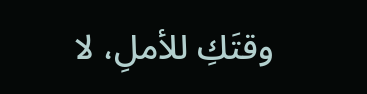وقتَكِ للأملِ، لا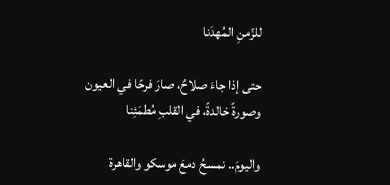للزّمنِ المُهدَنا

حتى إذا جاءَ صلاحٌ، صارَ فرحًا في العيون
وصورةً خالدةً، في القلبِ مُطمَئِنا

واليومَ.. نمسحُ دمعَ موسكو والقاهرة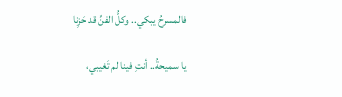فالمسرحُ يبكي.. وكلُّ الفنِّ قد حَزِنا

يا سميحةُ.. أنتِ فينا لم تَغيبي،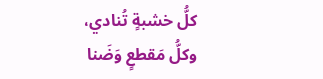كلُّ خشبةٍ تُنادي، وكلُّ مَقطعٍ وَضَنا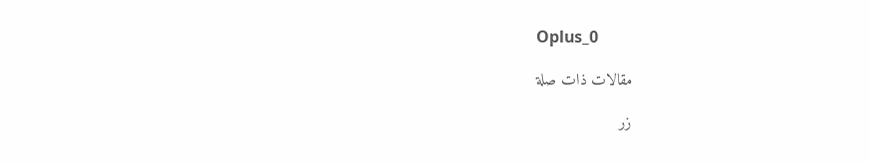Oplus_0

مقالات ذات صلة

زر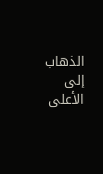الذهاب إلى الأعلى